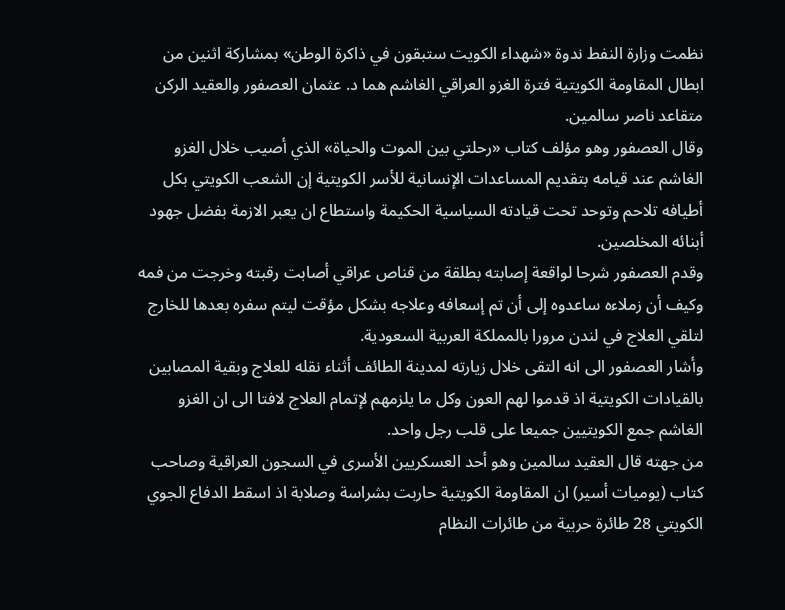نظمت وزارة النفط ندوة «شهداء الكويت ستبقون في ذاكرة الوطن» بمشاركة اثنين من ابطال المقاومة الكويتية فترة الغزو العراقي الغاشم هما د. عثمان العصفور والعقيد الركن متقاعد ناصر سالمين.
وقال العصفور وهو مؤلف كتاب «رحلتي بين الموت والحياة» الذي أصيب خلال الغزو الغاشم عند قيامه بتقديم المساعدات الإنسانية للأسر الكويتية إن الشعب الكويتي بكل أطيافه تلاحم وتوحد تحت قيادته السياسية الحكيمة واستطاع ان يعبر الازمة بفضل جهود أبنائه المخلصين.
وقدم العصفور شرحا لواقعة إصابته بطلقة من قناص عراقي أصابت رقبته وخرجت من فمه وكيف أن زملاءه ساعدوه إلى أن تم إسعافه وعلاجه بشكل مؤقت ليتم سفره بعدها للخارج لتلقي العلاج في لندن مرورا بالمملكة العربية السعودية.
وأشار العصفور الى انه التقى خلال زيارته لمدينة الطائف أثناء نقله للعلاج وبقية المصابين بالقيادات الكويتية اذ قدموا لهم العون وكل ما يلزمهم لإتمام العلاج لافتا الى ان الغزو الغاشم جمع الكويتيين جميعا على قلب رجل واحد.
من جهته قال العقيد سالمين وهو أحد العسكريين الأسرى في السجون العراقية وصاحب كتاب (يوميات أسير) ان المقاومة الكويتية حاربت بشراسة وصلابة اذ اسقط الدفاع الجوي الكويتي 28 طائرة حربية من طائرات النظام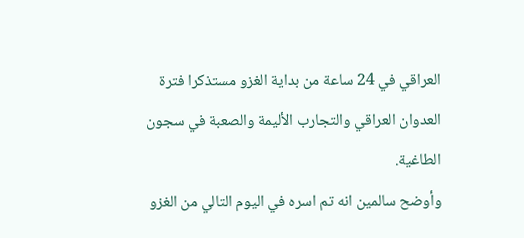العراقي في 24 ساعة من بداية الغزو مستذكرا فترة العدوان العراقي والتجارب الأليمة والصعبة في سجون الطاغية.
وأوضح سالمين انه تم اسره في اليوم التالي من الغزو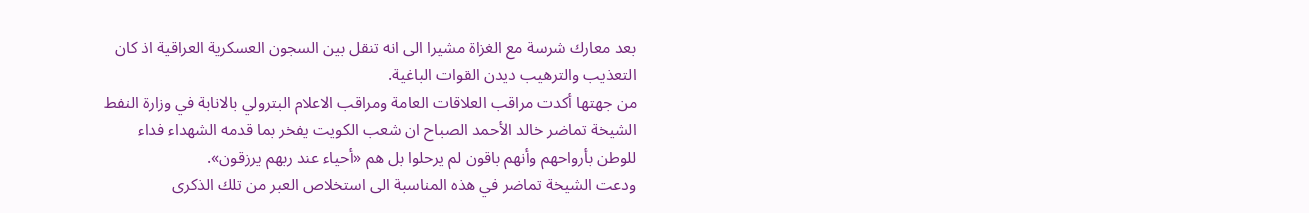بعد معارك شرسة مع الغزاة مشيرا الى انه تنقل بين السجون العسكرية العراقية اذ كان التعذيب والترهيب ديدن القوات الباغية.
من جهتها أكدت مراقب العلاقات العامة ومراقب الاعلام البترولي بالانابة في وزارة النفط الشيخة تماضر خالد الأحمد الصباح ان شعب الكويت يفخر بما قدمه الشهداء فداء للوطن بأرواحهم وأنهم باقون لم يرحلوا بل هم «أحياء عند ربهم يرزقون».
ودعت الشيخة تماضر في هذه المناسبة الى استخلاص العبر من تلك الذكرى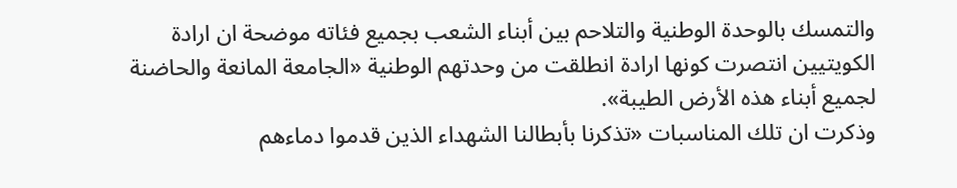والتمسك بالوحدة الوطنية والتلاحم بين أبناء الشعب بجميع فئاته موضحة ان ارادة الكويتيين انتصرت كونها ارادة انطلقت من وحدتهم الوطنية «الجامعة المانعة والحاضنة لجميع أبناء هذه الأرض الطيبة».
وذكرت ان تلك المناسبات «تذكرنا بأبطالنا الشهداء الذين قدموا دماءهم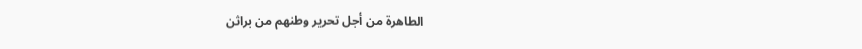الطاهرة من أجل تحرير وطنهم من براثن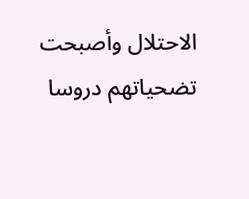الاحتلال وأصبحت تضحياتهم دروسا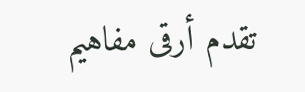تقدم أرقى مفاهيم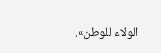الولاء للوطن».